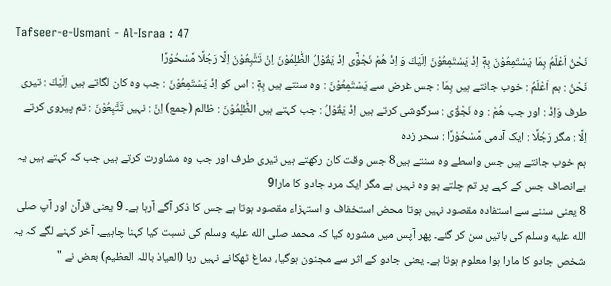Tafseer-e-Usmani - Al-Israa : 47
نَحْنُ اَعْلَمُ بِمَا یَسْتَمِعُوْنَ بِهٖۤ اِذْ یَسْتَمِعُوْنَ اِلَیْكَ وَ اِذْ هُمْ نَجْوٰۤى اِذْ یَقُوْلُ الظّٰلِمُوْنَ اِنْ تَتَّبِعُوْنَ اِلَّا رَجُلًا مَّسْحُوْرًا
نَحْنُ : ہم اَعْلَمُ : خوب جانتے ہیں بِمَا : جس غرض سے يَسْتَمِعُوْنَ : وہ سنتے ہیں بِهٖٓ : اس کو اِذْ يَسْتَمِعُوْنَ : جب وہ کان لگاتے ہیں اِلَيْكَ : تیری طرف وَاِذْ : اور جب هُمْ : وہ نَجْوٰٓى : سرگوشی کرتے ہیں اِذْ يَقُوْلُ : جب کہتے ہیں الظّٰلِمُوْنَ : ظالم (جمع) اِنْ : نہیں تَتَّبِعُوْنَ : تم پیروی کرتے اِلَّا : مگر رَجُلًا : ایک آدمی مَّسْحُوْرًا : سحر زدہ
ہم خوب جانتے ہیں جس واسطے وہ سنتے ہیں8 جس وقت کان رکھتے ہیں تیری طرف اور جب وہ مشاورت کرتے ہیں جب کہ کہتے ہیں یہ بےانصاف جس کے کہے پر تم چلتے ہو وہ نہیں ہے مگر ایک مرد جادو کا مارا9
8 یعنی سننے سے استفادہ مقصود نہیں ہوتا محض استخفاف و استہزاء مقصود ہوتا ہے جس کا ذکر آگے آرہا ہے۔ 9 یعنی قرآن اور آپ صلى الله عليه وسلم کی باتیں سن کر گئے۔ پھر آپس میں مشورہ کیا کہ محمد صلى الله عليه وسلم کی نسبت کیا کہنا چاہیے۔ آخر کہنے لگے کہ یہ شخص جادو کا مارا ہوا معلوم ہوتا ہے۔ یعنی جادو کے اثر سے مجنون ہوگیا، دماغ ٹھکانے نہیں رہا (العیاذ باللہ العظیم) بعض نے "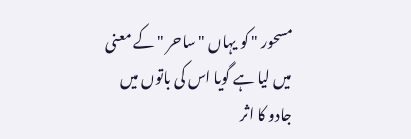مسحور " کو یہاں " ساحر " کے معنی میں لیا ہے گویا اس کی باتوں میں جادو کا اثر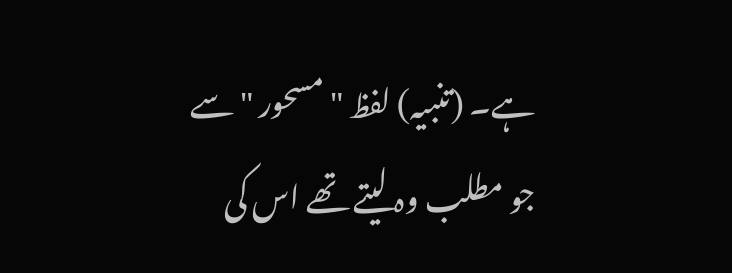ہے۔ (تنبیہ) لفظ " مسحور " سے جو مطلب وہ لیتے تھے اس کی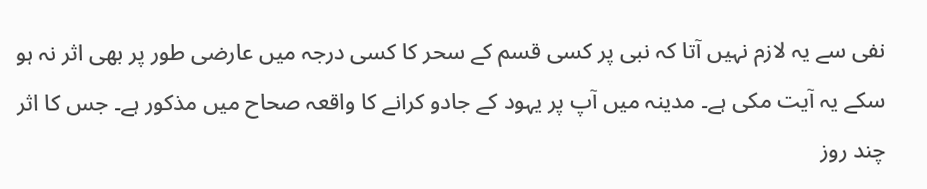نفی سے یہ لازم نہیں آتا کہ نبی پر کسی قسم کے سحر کا کسی درجہ میں عارضی طور پر بھی اثر نہ ہو سکے یہ آیت مکی ہے۔ مدینہ میں آپ پر یہود کے جادو کرانے کا واقعہ صحاح میں مذکور ہے۔ جس کا اثر چند روز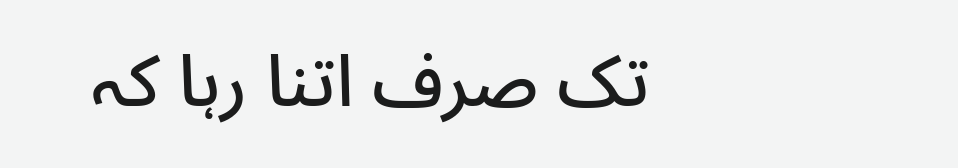تک صرف اتنا رہا کہ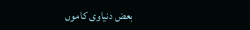بعض دنیاوی کاموں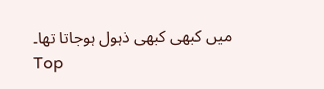میں کبھی کبھی ذہول ہوجاتا تھا۔
Top